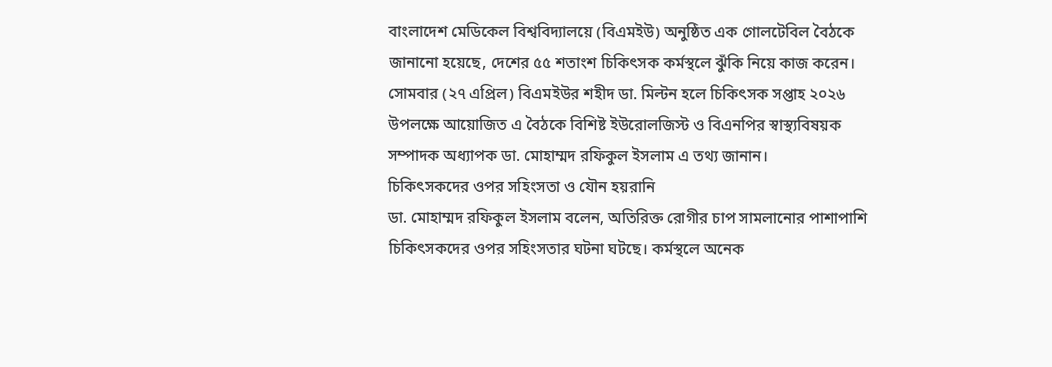বাংলাদেশ মেডিকেল বিশ্ববিদ্যালয়ে (বিএমইউ) অনুষ্ঠিত এক গোলটেবিল বৈঠকে জানানো হয়েছে, দেশের ৫৫ শতাংশ চিকিৎসক কর্মস্থলে ঝুঁকি নিয়ে কাজ করেন। সোমবার (২৭ এপ্রিল) বিএমইউর শহীদ ডা. মিল্টন হলে চিকিৎসক সপ্তাহ ২০২৬ উপলক্ষে আয়োজিত এ বৈঠকে বিশিষ্ট ইউরোলজিস্ট ও বিএনপির স্বাস্থ্যবিষয়ক সম্পাদক অধ্যাপক ডা. মোহাম্মদ রফিকুল ইসলাম এ তথ্য জানান।
চিকিৎসকদের ওপর সহিংসতা ও যৌন হয়রানি
ডা. মোহাম্মদ রফিকুল ইসলাম বলেন, অতিরিক্ত রোগীর চাপ সামলানোর পাশাপাশি চিকিৎসকদের ওপর সহিংসতার ঘটনা ঘটছে। কর্মস্থলে অনেক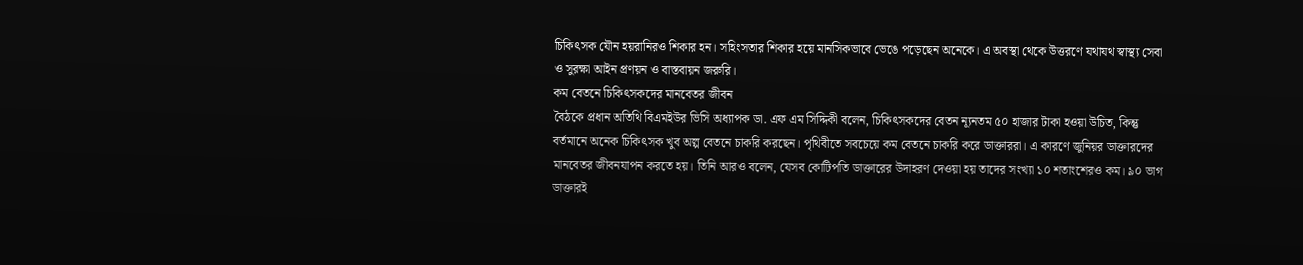চিকিৎসক যৌন হয়রানিরও শিকার হন। সহিংসতার শিকার হয়ে মানসিকভাবে ভেঙে পড়েছেন অনেকে। এ অবস্থা থেকে উত্তরণে যথাযথ স্বাস্থ্য সেবা ও সুরক্ষা আইন প্রণয়ন ও বাস্তবায়ন জরুরি।
কম বেতনে চিকিৎসকদের মানবেতর জীবন
বৈঠকে প্রধান অতিথি বিএমইউর ভিসি অধ্যাপক ডা. এফ এম সিদ্দিকী বলেন, চিকিৎসকদের বেতন ন্যূনতম ৫০ হাজার টাকা হওয়া উচিত, কিন্তু বর্তমানে অনেক চিকিৎসক খুব অল্প বেতনে চাকরি করছেন। পৃথিবীতে সবচেয়ে কম বেতনে চাকরি করে ডাক্তাররা। এ কারণে জুনিয়র ডাক্তারদের মানবেতর জীবনযাপন করতে হয়। তিনি আরও বলেন, যেসব কোটিপতি ডাক্তারের উদাহরণ দেওয়া হয় তাদের সংখ্যা ১০ শতাংশেরও কম। ৯০ ভাগ ডাক্তারই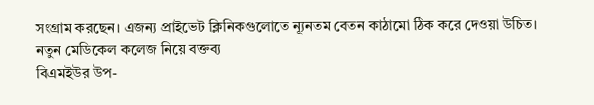সংগ্রাম করছেন। এজন্য প্রাইভেট ক্লিনিকগুলোতে ন্যূনতম বেতন কাঠামো ঠিক করে দেওয়া উচিত।
নতুন মেডিকেল কলেজ নিয়ে বক্তব্য
বিএমইউর উপ-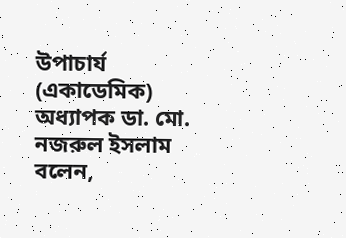উপাচার্য (একাডেমিক) অধ্যাপক ডা. মো. নজরুল ইসলাম বলেন,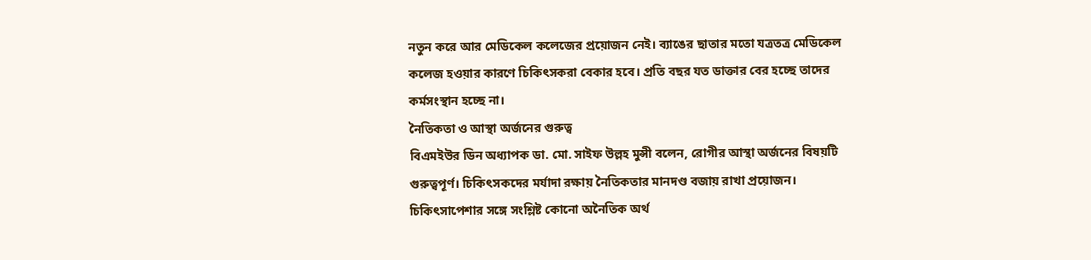নতুন করে আর মেডিকেল কলেজের প্রয়োজন নেই। ব্যাঙের ছাতার মতো যত্রতত্র মেডিকেল কলেজ হওয়ার কারণে চিকিৎসকরা বেকার হবে। প্রতি বছর যত ডাক্তার বের হচ্ছে তাদের কর্মসংস্থান হচ্ছে না।
নৈতিকতা ও আস্থা অর্জনের গুরুত্ব
বিএমইউর ডিন অধ্যাপক ডা. মো. সাইফ উল্লহ মুন্সী বলেন, রোগীর আস্থা অর্জনের বিষয়টি গুরুত্বপূর্ণ। চিকিৎসকদের মর্যাদা রক্ষায় নৈতিকতার মানদণ্ড বজায় রাখা প্রয়োজন। চিকিৎসাপেশার সঙ্গে সংশ্লিষ্ট কোনো অনৈতিক অর্থ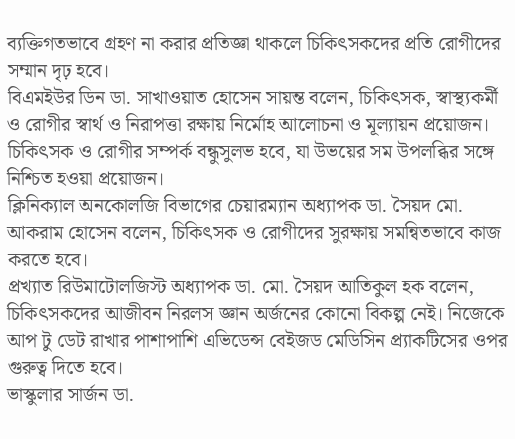ব্যক্তিগতভাবে গ্রহণ না করার প্রতিজ্ঞা থাকলে চিকিৎসকদের প্রতি রোগীদের সম্মান দৃঢ় হবে।
বিএমইউর ডিন ডা. সাখাওয়াত হোসেন সায়ন্ত বলেন, চিকিৎসক, স্বাস্থ্যকর্মী ও রোগীর স্বার্থ ও নিরাপত্তা রক্ষায় নির্মোহ আলোচনা ও মূল্যায়ন প্রয়োজন। চিকিৎসক ও রোগীর সম্পর্ক বন্ধুসুলভ হবে, যা উভয়ের সম উপলব্ধির সঙ্গে নিশ্চিত হওয়া প্রয়োজন।
ক্লিনিক্যাল অনকোলজি বিভাগের চেয়ারম্যান অধ্যাপক ডা. সৈয়দ মো. আকরাম হোসেন বলেন, চিকিৎসক ও রোগীদের সুরক্ষায় সমন্বিতভাবে কাজ করতে হবে।
প্রখ্যাত রিউমাটোলজিস্ট অধ্যাপক ডা. মো. সৈয়দ আতিকুল হক বলেন, চিকিৎসকদের আজীবন নিরলস জ্ঞান অর্জনের কোনো বিকল্প নেই। নিজেকে আপ টু ডেট রাখার পাশাপাশি এভিডেন্স বেইজড মেডিসিন প্র্যাকটিসের ওপর গুরুত্ব দিতে হবে।
ভাস্কুলার সার্জন ডা.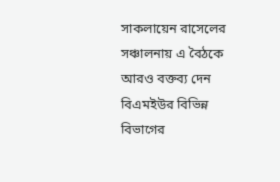সাকলায়েন রাসেলের সঞ্চালনায় এ বৈঠকে আরও বক্তব্য দেন বিএমইউর বিভিন্ন বিভাগের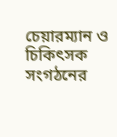চেয়ারম্যান ও চিকিৎসক সংগঠনের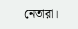নেতারা।